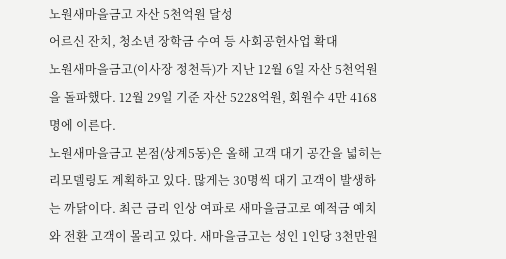노원새마을금고 자산 5천억원 달성
어르신 잔치, 청소년 장학금 수여 등 사회공헌사업 확대
노원새마을금고(이사장 정천득)가 지난 12월 6일 자산 5천억원을 돌파했다. 12월 29일 기준 자산 5228억원, 회원수 4만 4168명에 이른다.
노원새마을금고 본점(상계5동)은 올해 고객 대기 공간을 넓히는 리모델링도 계획하고 있다. 많게는 30명씩 대기 고객이 발생하는 까닭이다. 최근 금리 인상 여파로 새마을금고로 예적금 예치와 전환 고객이 몰리고 있다. 새마을금고는 성인 1인당 3천만원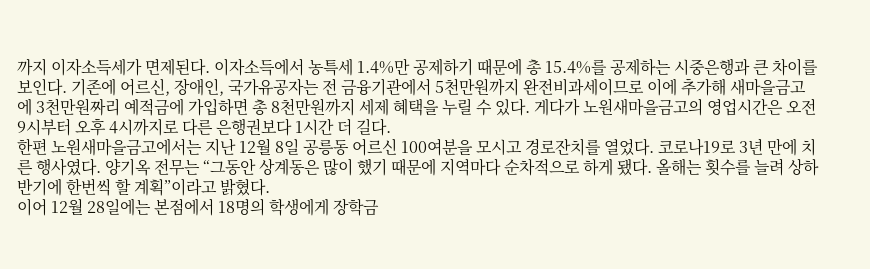까지 이자소득세가 면제된다. 이자소득에서 농특세 1.4%만 공제하기 때문에 총 15.4%를 공제하는 시중은행과 큰 차이를 보인다. 기존에 어르신, 장애인, 국가유공자는 전 금융기관에서 5천만원까지 완전비과세이므로 이에 추가해 새마을금고에 3천만원짜리 예적금에 가입하면 총 8천만원까지 세제 혜택을 누릴 수 있다. 게다가 노원새마을금고의 영업시간은 오전 9시부터 오후 4시까지로 다른 은행권보다 1시간 더 길다.
한편 노원새마을금고에서는 지난 12월 8일 공릉동 어르신 100여분을 모시고 경로잔치를 열었다. 코로나19로 3년 만에 치른 행사였다. 양기옥 전무는 “그동안 상계동은 많이 했기 때문에 지역마다 순차적으로 하게 됐다. 올해는 횟수를 늘려 상하반기에 한번씩 할 계획”이라고 밝혔다.
이어 12월 28일에는 본점에서 18명의 학생에게 장학금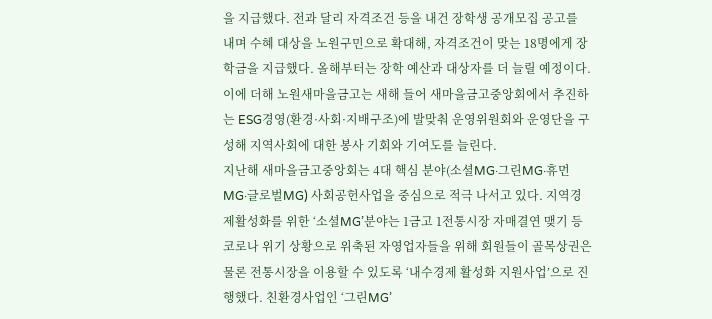을 지급했다. 전과 달리 자격조건 등을 내건 장학생 공개모집 공고를 내며 수혜 대상을 노원구민으로 확대해, 자격조건이 맞는 18명에게 장학금을 지급했다. 올해부터는 장학 예산과 대상자를 더 늘릴 예정이다.
이에 더해 노원새마을금고는 새해 들어 새마을금고중앙회에서 추진하는 ESG경영(환경·사회·지배구조)에 발맞춰 운영위원회와 운영단을 구성해 지역사회에 대한 봉사 기회와 기여도를 늘린다.
지난해 새마을금고중앙회는 4대 핵심 분야(소셜MG·그린MG·휴먼MG·글로벌MG) 사회공헌사업을 중심으로 적극 나서고 있다. 지역경제활성화를 위한 ‘소셜MG’분야는 1금고 1전통시장 자매결연 맺기 등 코로나 위기 상황으로 위축된 자영업자들을 위해 회원들이 골목상권은 물론 전통시장을 이용할 수 있도록 ‘내수경제 활성화 지원사업’으로 진행했다. 친환경사업인 ‘그린MG’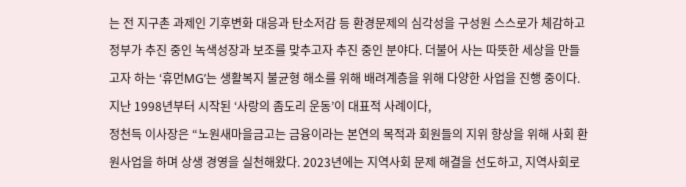는 전 지구촌 과제인 기후변화 대응과 탄소저감 등 환경문제의 심각성을 구성원 스스로가 체감하고 정부가 추진 중인 녹색성장과 보조를 맞추고자 추진 중인 분야다. 더불어 사는 따뜻한 세상을 만들고자 하는 ‘휴먼MG’는 생활복지 불균형 해소를 위해 배려계층을 위해 다양한 사업을 진행 중이다. 지난 1998년부터 시작된 ‘사랑의 좀도리 운동’이 대표적 사례이다,
정천득 이사장은 “노원새마을금고는 금융이라는 본연의 목적과 회원들의 지위 향상을 위해 사회 환원사업을 하며 상생 경영을 실천해왔다. 2023년에는 지역사회 문제 해결을 선도하고, 지역사회로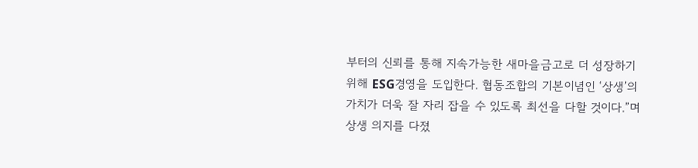부터의 신뢰를 통해 지속가능한 새마을금고로 더 성장하기 위해 ESG경영을 도입한다. 협동조합의 기본이념인 ‘상생’의 가치가 더욱 잘 자리 잡을 수 있도록 최선을 다할 것이다.”며 상생 의지를 다졌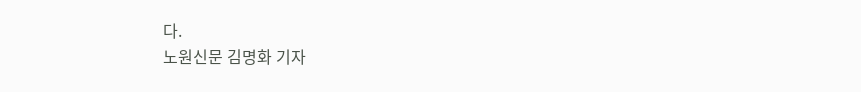다.
노원신문 김명화 기자